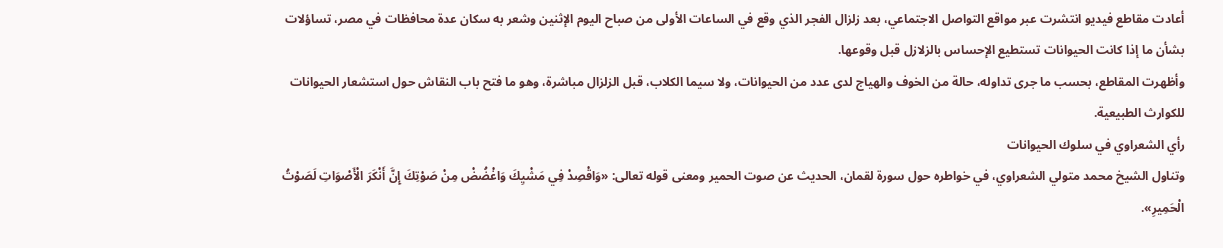أعادت مقاطع فيديو انتشرت عبر مواقع التواصل الاجتماعي، بعد زلزال الفجر الذي وقع في الساعات الأولى من صباح اليوم الإثنين وشعر به سكان عدة محافظات في مصر، تساؤلات بشأن ما إذا كانت الحيوانات تستطيع الإحساس بالزلازل قبل وقوعها.
وأظهرت المقاطع، بحسب ما جرى تداوله، حالة من الخوف والهياج لدى عدد من الحيوانات، ولا سيما الكلاب، قبل الزلزال مباشرة، وهو ما فتح باب النقاش حول استشعار الحيوانات للكوارث الطبيعية.
رأي الشعراوي في سلوك الحيوانات
وتناول الشيخ محمد متولي الشعراوي، في خواطره حول سورة لقمان، الحديث عن صوت الحمير ومعنى قوله تعالى: «وَاقْصِدْ فِي مَشْيِكَ وَاغْضُضْ مِنْ صَوْتِكَ إِنَّ أَنْكَرَ الْأَصْوَاتِ لَصَوْتُ الْحَمِيرِ».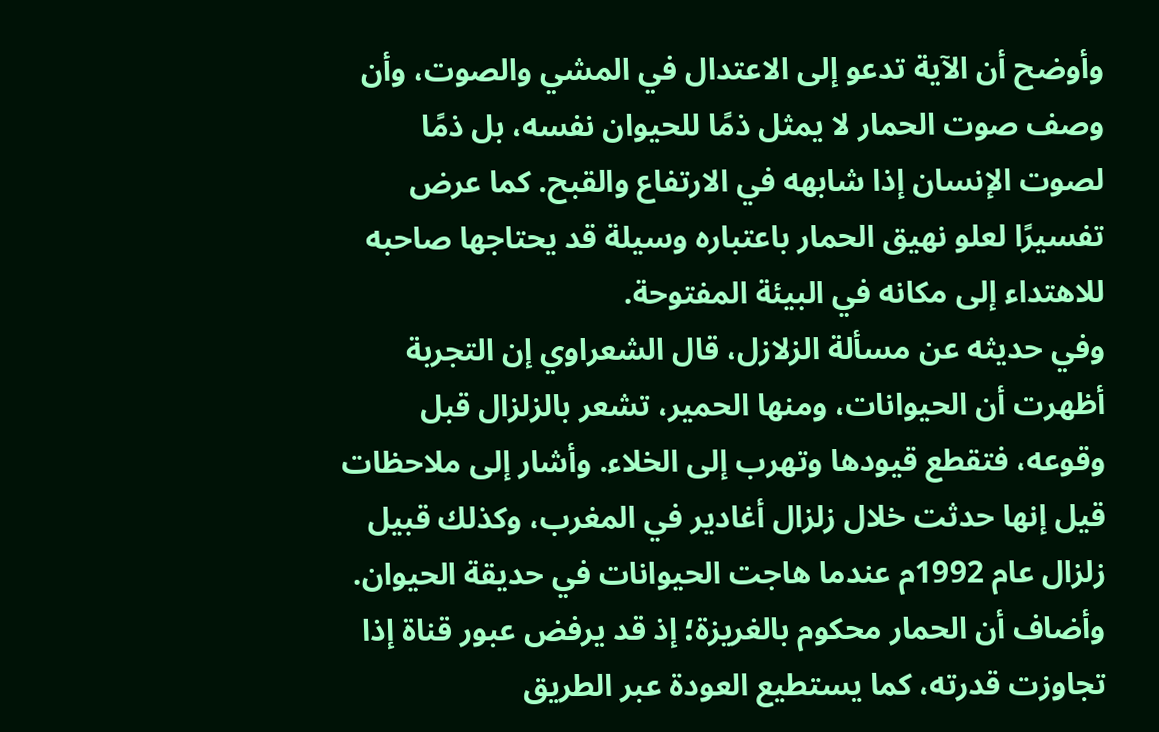وأوضح أن الآية تدعو إلى الاعتدال في المشي والصوت، وأن وصف صوت الحمار لا يمثل ذمًا للحيوان نفسه، بل ذمًا لصوت الإنسان إذا شابهه في الارتفاع والقبح. كما عرض تفسيرًا لعلو نهيق الحمار باعتباره وسيلة قد يحتاجها صاحبه للاهتداء إلى مكانه في البيئة المفتوحة.
وفي حديثه عن مسألة الزلازل، قال الشعراوي إن التجربة أظهرت أن الحيوانات، ومنها الحمير، تشعر بالزلزال قبل وقوعه، فتقطع قيودها وتهرب إلى الخلاء. وأشار إلى ملاحظات قيل إنها حدثت خلال زلزال أغادير في المغرب، وكذلك قبيل زلزال عام 1992م عندما هاجت الحيوانات في حديقة الحيوان.
وأضاف أن الحمار محكوم بالغريزة؛ إذ قد يرفض عبور قناة إذا تجاوزت قدرته، كما يستطيع العودة عبر الطريق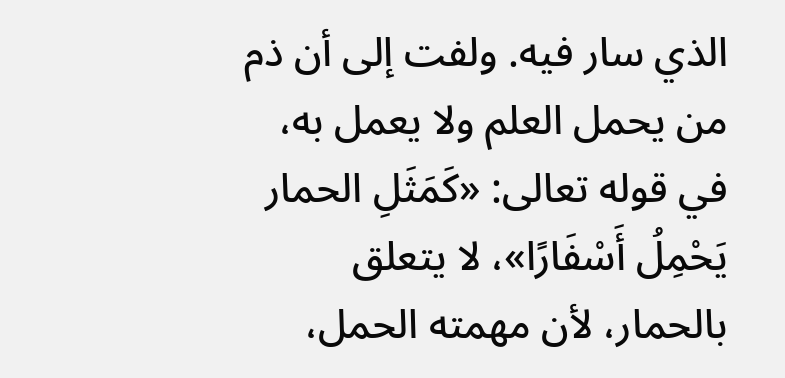الذي سار فيه. ولفت إلى أن ذم من يحمل العلم ولا يعمل به، في قوله تعالى: «كَمَثَلِ الحمار يَحْمِلُ أَسْفَارًا»، لا يتعلق بالحمار، لأن مهمته الحمل،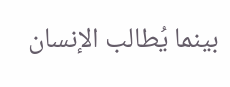بينما يُطالب الإنسان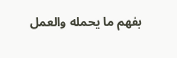بفهم ما يحمله والعمل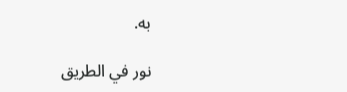به.

نور في الطريق